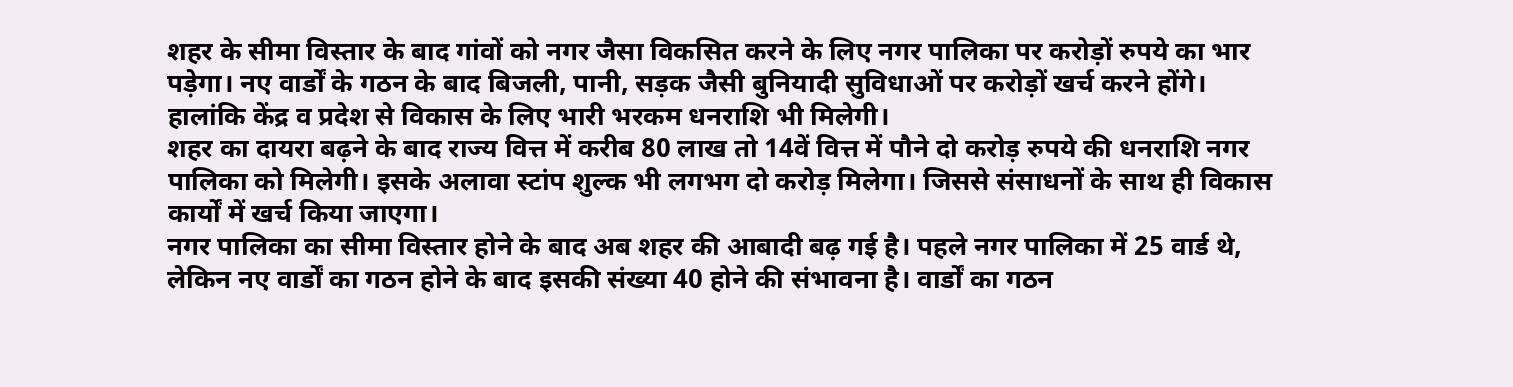शहर के सीमा विस्तार के बाद गांवों को नगर जैसा विकसित करने के लिए नगर पालिका पर करोड़ों रुपये का भार पड़ेगा। नए वार्डों के गठन के बाद बिजली, पानी, सड़क जैसी बुनियादी सुविधाओं पर करोड़ों खर्च करने होंगे। हालांकि केंद्र व प्रदेश से विकास के लिए भारी भरकम धनराशि भी मिलेगी।
शहर का दायरा बढ़ने के बाद राज्य वित्त में करीब 80 लाख तो 14वें वित्त में पौने दो करोड़ रुपये की धनराशि नगर पालिका को मिलेगी। इसके अलावा स्टांप शुल्क भी लगभग दो करोड़ मिलेगा। जिससे संसाधनों के साथ ही विकास कार्यों में खर्च किया जाएगा।
नगर पालिका का सीमा विस्तार होने के बाद अब शहर की आबादी बढ़ गई है। पहले नगर पालिका में 25 वार्ड थे, लेकिन नए वार्डों का गठन होने के बाद इसकी संख्या 40 होने की संभावना है। वार्डों का गठन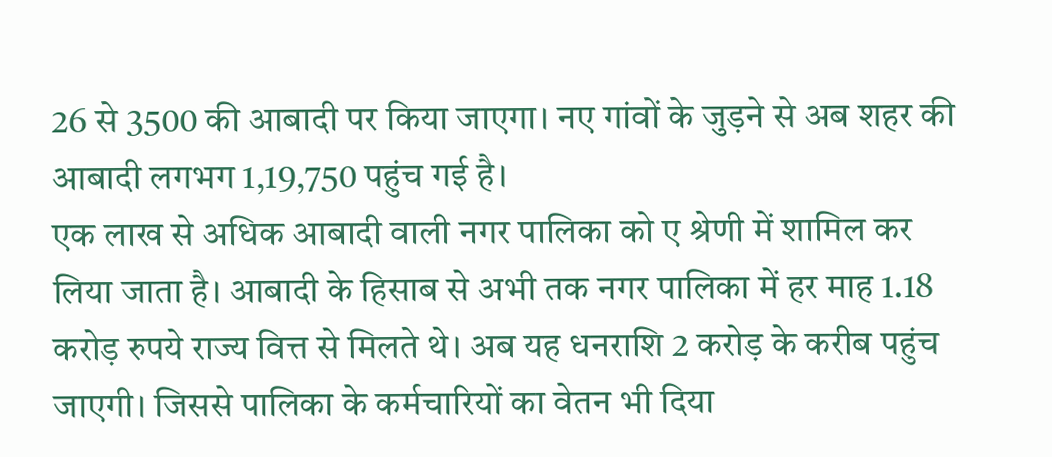26 से 3500 की आबादी पर किया जाएगा। नए गांवों के जुड़ने से अब शहर की आबादी लगभग 1,19,750 पहुंच गई है।
एक लाख से अधिक आबादी वाली नगर पालिका को ए श्रेणी में शामिल कर लिया जाता है। आबादी के हिसाब से अभी तक नगर पालिका में हर माह 1.18 करोड़ रुपये राज्य वित्त से मिलते थे। अब यह धनराशि 2 करोड़ के करीब पहुंच जाएगी। जिससे पालिका के कर्मचारियों का वेतन भी दिया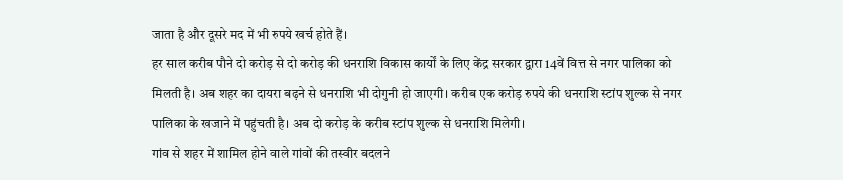जाता है और दूसरे मद में भी रुपये खर्च होते हैं।
हर साल करीब पौने दो करोड़ से दो करोड़ की धनराशि विकास कार्यों के लिए केंद्र सरकार द्वारा 14वें वित्त से नगर पालिका को मिलती है। अब शहर का दायरा बढ़ने से धनराशि भी दोगुनी हो जाएगी। करीब एक करोड़ रुपये की धनराशि स्टांप शुल्क से नगर पालिका के खजाने में पहुंचती है। अब दो करोड़ के करीब स्टांप शुल्क से धनराशि मिलेगी।
गांव से शहर में शामिल होने वाले गांवों की तस्वीर बदलने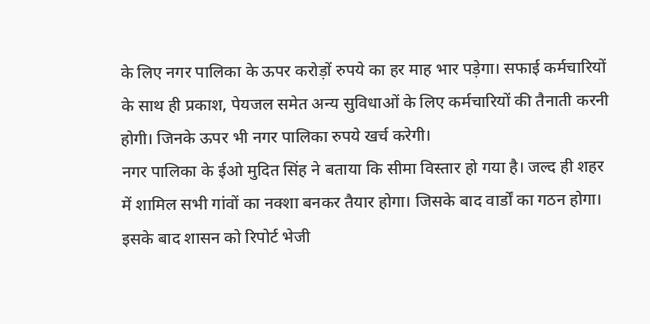के लिए नगर पालिका के ऊपर करोड़ों रुपये का हर माह भार पड़ेगा। सफाई कर्मचारियों के साथ ही प्रकाश, पेयजल समेत अन्य सुविधाओं के लिए कर्मचारियों की तैनाती करनी होगी। जिनके ऊपर भी नगर पालिका रुपये खर्च करेगी।
नगर पालिका के ईओ मुदित सिंह ने बताया कि सीमा विस्तार हो गया है। जल्द ही शहर में शामिल सभी गांवों का नक्शा बनकर तैयार होगा। जिसके बाद वार्डों का गठन होगा। इसके बाद शासन को रिपोर्ट भेजी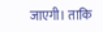जाएगी। ताकि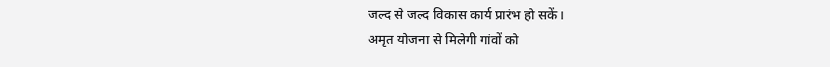जल्द से जल्द विकास कार्य प्रारंभ हो सकें।
अमृत योजना से मिलेगी गांवों को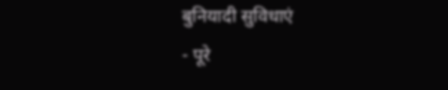बुनियादी सुविधाएं
- पूरे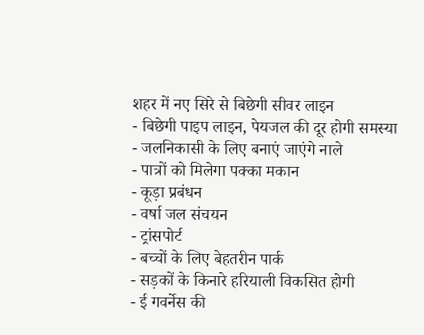शहर में नए सिरे से बिछेगी सीवर लाइन
- बिछेगी पाइप लाइन, पेयजल की दूर होगी समस्या
- जलनिकासी के लिए बनाएं जाएंगे नाले
- पात्रों को मिलेगा पक्का मकान
- कूड़ा प्रबंधन
- वर्षा जल संचयन
- ट्रांसपोर्ट
- बच्चों के लिए बेहतरीन पार्क
- सड़कों के किनारे हरियाली विकसित होगी
- ई गवर्नेस की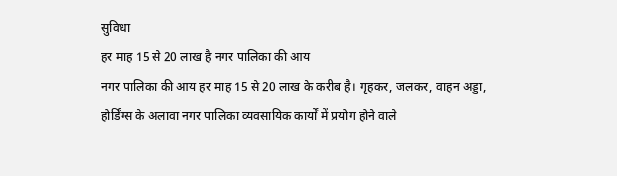सुविधा
हर माह 15 से 20 लाख है नगर पालिका की आय
नगर पालिका की आय हर माह 15 से 20 लाख के करीब है। गृहकर, जलकर, वाहन अड्डा, होर्डिंग्स के अलावा नगर पालिका व्यवसायिक कार्यों में प्रयोग होने वाले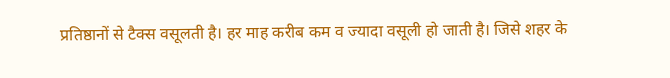प्रतिष्ठानों से टैक्स वसूलती है। हर माह करीब कम व ज्यादा वसूली हो जाती है। जिसे शहर के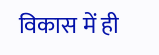विकास में ही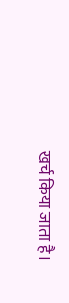खर्च किया जाता है।